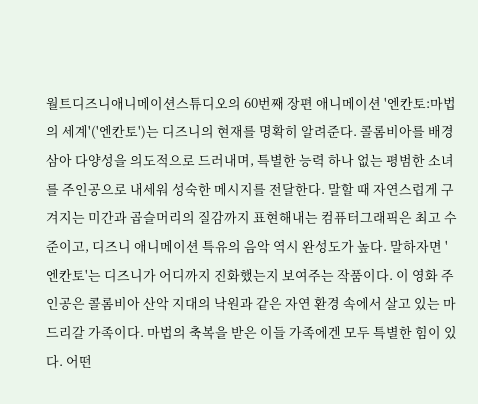월트디즈니애니메이션스튜디오의 60번째 장편 애니메이션 '엔칸토:마법의 세계'('엔칸토')는 디즈니의 현재를 명확히 알려준다. 콜롬비아를 배경 삼아 다양성을 의도적으로 드러내며, 특별한 능력 하나 없는 평범한 소녀를 주인공으로 내세워 성숙한 메시지를 전달한다. 말할 때 자연스럽게 구겨지는 미간과 곱슬머리의 질감까지 표현해내는 컴퓨터그래픽은 최고 수준이고, 디즈니 애니메이션 특유의 음악 역시 완성도가 높다. 말하자면 '엔칸토'는 디즈니가 어디까지 진화했는지 보여주는 작품이다. 이 영화 주인공은 콜롬비아 산악 지대의 낙원과 같은 자연 환경 속에서 살고 있는 마드리갈 가족이다. 마법의 축복을 받은 이들 가족에겐 모두 특별한 힘이 있다. 어떤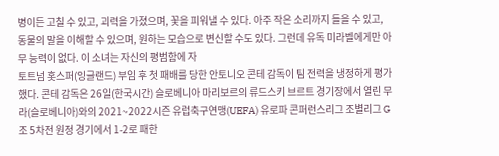병이든 고칠 수 있고, 괴력을 가졌으며, 꽃을 피워낼 수 있다. 아주 작은 소리까지 들을 수 있고, 동물의 말을 이해할 수 있으며, 원하는 모습으로 변신할 수도 있다. 그런데 유독 미라벨에게만 아무 능력이 없다. 이 소녀는 자신의 평범함에 자
토트넘 홋스퍼(잉글랜드) 부임 후 첫 패배를 당한 안토니오 콘테 감독이 팀 전력을 냉정하게 평가했다. 콘테 감독은 26일(한국시간) 슬로베니아 마리보르의 류드스키 브르트 경기장에서 열린 무라(슬로베니아)와의 2021~2022시즌 유럽축구연맹(UEFA) 유로파 콘퍼런스리그 조별리그 G조 5차전 원정 경기에서 1-2로 패한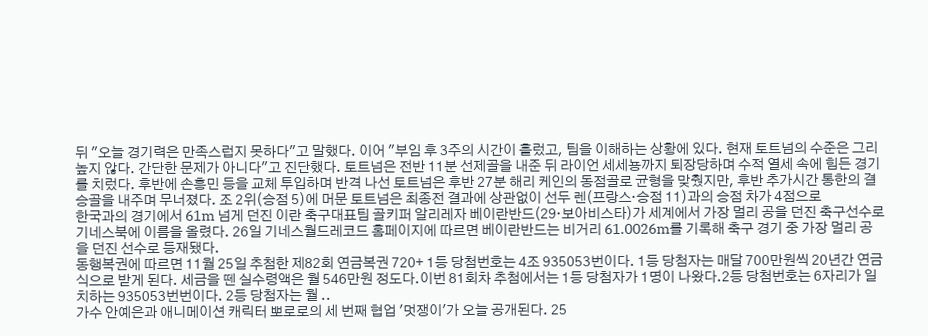뒤 "오늘 경기력은 만족스럽지 못하다"고 말했다. 이어 "부임 후 3주의 시간이 흘렀고, 팀을 이해하는 상황에 있다. 현재 토트넘의 수준은 그리 높지 않다. 간단한 문제가 아니다"고 진단했다. 토트넘은 전반 11분 선제골을 내준 뒤 라이언 세세뇽까지 퇴장당하며 수적 열세 속에 힘든 경기를 치렀다. 후반에 손흥민 등을 교체 투입하며 반격 나선 토트넘은 후반 27분 해리 케인의 동점골로 균형을 맞췄지만, 후반 추가시간 통한의 결승골을 내주며 무너졌다. 조 2위(승점 5)에 머문 토트넘은 최종전 결과에 상관없이 선두 렌(프랑스·승점 11)과의 승점 차가 4점으로
한국과의 경기에서 61m 넘게 던진 이란 축구대표팀 골키퍼 알리레자 베이란반드(29·보아비스타)가 세계에서 가장 멀리 공을 던진 축구선수로 기네스북에 이름을 올렸다. 26일 기네스월드레코드 홈페이지에 따르면 베이란반드는 비거리 61.0026m를 기록해 축구 경기 중 가장 멀리 공을 던진 선수로 등재됐다.
동행복권에 따르면 11월 25일 추첨한 제82회 연금복권 720+ 1등 당첨번호는 4조 935053번이다. 1등 당첨자는 매달 700만원씩 20년간 연금식으로 받게 된다. 세금을 뗀 실수령액은 월 546만원 정도다.이번 81회차 추첨에서는 1등 당첨자가 1명이 나왔다.2등 당첨번호는 6자리가 일치하는 935053번번이다. 2등 당첨자는 월 ..
가수 안예은과 애니메이션 캐릭터 뽀로로의 세 번째 협업 '멋쟁이'가 오늘 공개된다. 25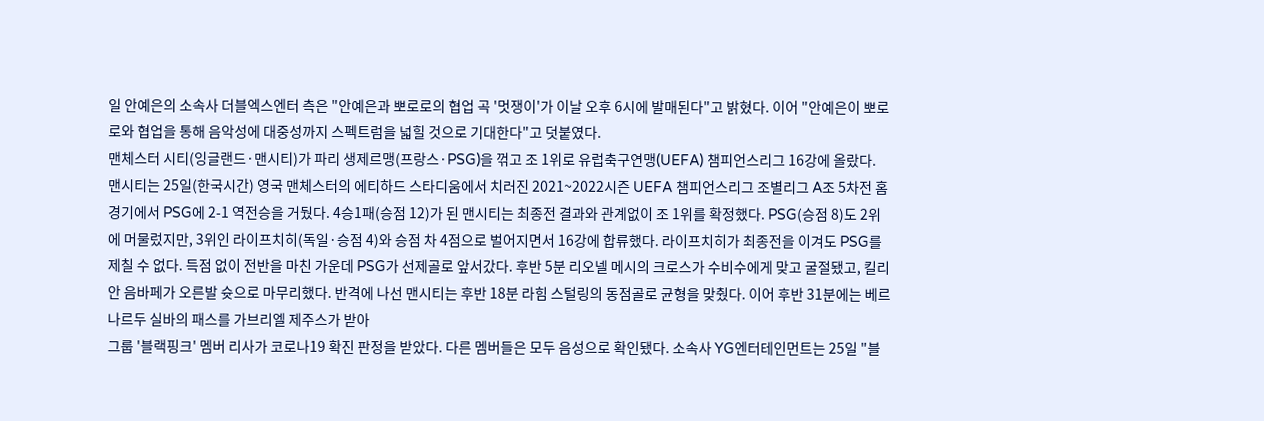일 안예은의 소속사 더블엑스엔터 측은 "안예은과 뽀로로의 협업 곡 '멋쟁이'가 이날 오후 6시에 발매된다"고 밝혔다. 이어 "안예은이 뽀로로와 협업을 통해 음악성에 대중성까지 스펙트럼을 넓힐 것으로 기대한다"고 덧붙였다.
맨체스터 시티(잉글랜드·맨시티)가 파리 생제르맹(프랑스·PSG)을 꺾고 조 1위로 유럽축구연맹(UEFA) 챔피언스리그 16강에 올랐다. 맨시티는 25일(한국시간) 영국 맨체스터의 에티하드 스타디움에서 치러진 2021~2022시즌 UEFA 챔피언스리그 조별리그 A조 5차전 홈 경기에서 PSG에 2-1 역전승을 거뒀다. 4승1패(승점 12)가 된 맨시티는 최종전 결과와 관계없이 조 1위를 확정했다. PSG(승점 8)도 2위에 머물렀지만, 3위인 라이프치히(독일·승점 4)와 승점 차 4점으로 벌어지면서 16강에 합류했다. 라이프치히가 최종전을 이겨도 PSG를 제칠 수 없다. 득점 없이 전반을 마친 가운데 PSG가 선제골로 앞서갔다. 후반 5분 리오넬 메시의 크로스가 수비수에게 맞고 굴절됐고, 킬리안 음바페가 오른발 슛으로 마무리했다. 반격에 나선 맨시티는 후반 18분 라힘 스털링의 동점골로 균형을 맞췄다. 이어 후반 31분에는 베르나르두 실바의 패스를 가브리엘 제주스가 받아
그룹 '블랙핑크' 멤버 리사가 코로나19 확진 판정을 받았다. 다른 멤버들은 모두 음성으로 확인됐다. 소속사 YG엔터테인먼트는 25일 "블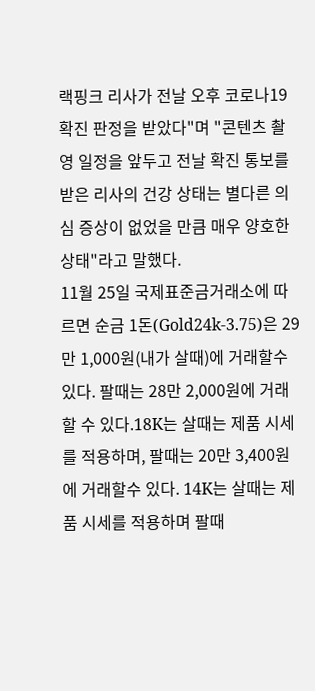랙핑크 리사가 전날 오후 코로나19 확진 판정을 받았다"며 "콘텐츠 촬영 일정을 앞두고 전날 확진 통보를 받은 리사의 건강 상태는 별다른 의심 증상이 없었을 만큼 매우 양호한 상태"라고 말했다.
11월 25일 국제표준금거래소에 따르면 순금 1돈(Gold24k-3.75)은 29만 1,000원(내가 살때)에 거래할수 있다. 팔때는 28만 2,000원에 거래할 수 있다.18K는 살때는 제품 시세를 적용하며, 팔때는 20만 3,400원에 거래할수 있다. 14K는 살때는 제품 시세를 적용하며 팔때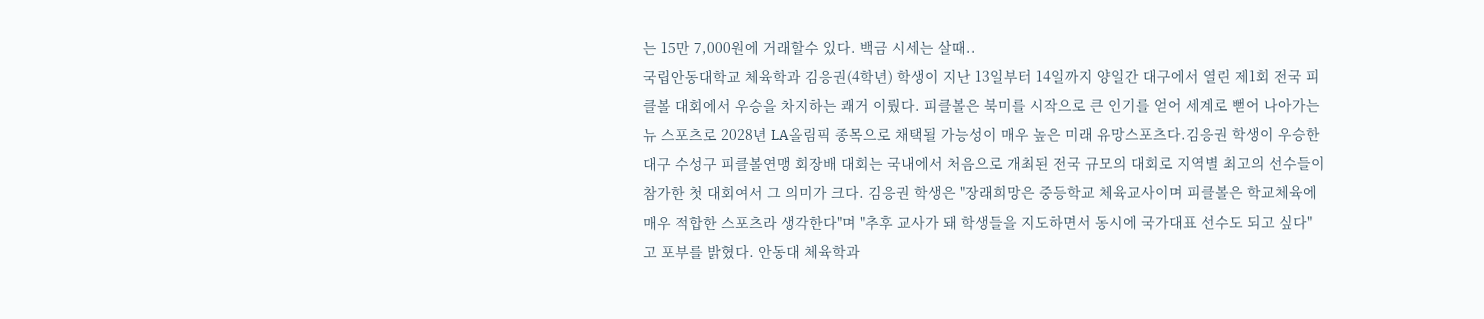는 15만 7,000원에 거래할수 있다. 백금 시세는 살때..
국립안동대학교 체육학과 김응권(4학년) 학생이 지난 13일부터 14일까지 양일간 대구에서 열린 제1회 전국 피클볼 대회에서 우승을 차지하는 쾌거 이뤘다. 피클볼은 북미를 시작으로 큰 인기를 얻어 세계로 뻗어 나아가는 뉴 스포츠로 2028년 LA올림픽 종목으로 채택될 가능성이 매우 높은 미래 유망스포츠다.김응권 학생이 우승한 대구 수성구 피클볼연맹 회장배 대회는 국내에서 처음으로 개최된 전국 규모의 대회로 지역별 최고의 선수들이 참가한 첫 대회여서 그 의미가 크다. 김응권 학생은 "장래희망은 중등학교 체육교사이며 피클볼은 학교체육에 매우 적합한 스포츠라 생각한다"며 "추후 교사가 돼 학생들을 지도하면서 동시에 국가대표 선수도 되고 싶다"고 포부를 밝혔다. 안동대 체육학과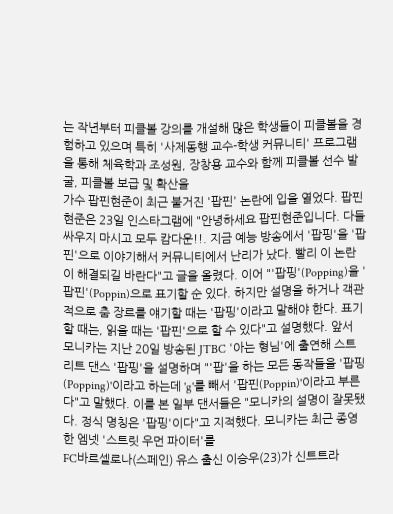는 작년부터 피클볼 강의를 개설해 많은 학생들이 피클볼을 경험하고 있으며 특히 '사제동행 교수-학생 커뮤니티' 프로그램을 통해 체육학과 조성원, 장창용 교수와 함께 피클볼 선수 발굴, 피클볼 보급 및 확산을
가수 팝핀현준이 최근 불거진 '팝핀' 논란에 입을 열었다. 팝핀현준은 23일 인스타그램에 "안녕하세요 팝핀현준입니다. 다들 싸우지 마시고 모두 캄다운!!. 지금 예능 방송에서 '팝핑'을 '팝핀'으로 이야기해서 커뮤니티에서 난리가 났다. 빨리 이 논란이 해결되길 바란다"고 글을 올렸다. 이어 "'팝핑'(Popping)을 '팝핀'(Poppin)으로 표기할 순 있다. 하지만 설명을 하거나 객관적으로 춤 장르를 얘기할 때는 '팝핑'이라고 말해야 한다. 표기할 때는, 읽을 때는 '팝핀'으로 할 수 있다"고 설명했다. 앞서 모니카는 지난 20일 방송된 JTBC '아는 형님'에 출연해 스트리트 댄스 '팝핑'을 설명하며 "'팝'을 하는 모든 동작들을 '팝핑(Popping)'이라고 하는데 'g'를 빼서 '팝핀(Poppin)'이라고 부른다"고 말했다. 이를 본 일부 댄서들은 "모니카의 설명이 잘못됐다. 정식 명칭은 '팝핑'이다"고 지적했다. 모니카는 최근 종영한 엠넷 '스트릿 우먼 파이터'를
FC바르셀로나(스페인) 유스 출신 이승우(23)가 신트트라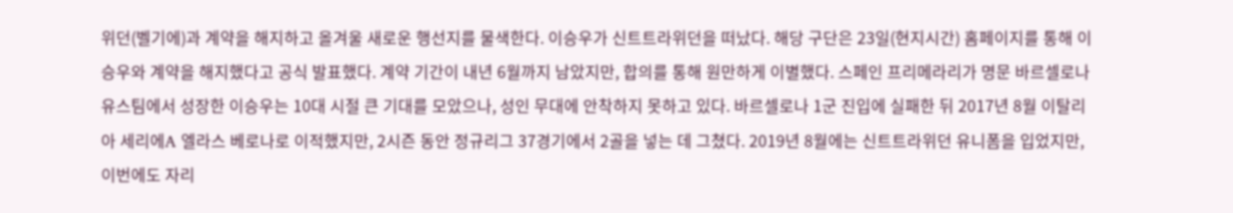위던(벨기에)과 계약을 해지하고 올겨울 새로운 행선지를 물색한다. 이승우가 신트트라위던을 떠났다. 해당 구단은 23일(현지시간) 홈페이지를 통해 이승우와 계약을 해지했다고 공식 발표했다. 계약 기간이 내년 6월까지 남았지만, 합의를 통해 원만하게 이별했다. 스페인 프리메라리가 명문 바르셀로나 유스팀에서 성장한 이승우는 10대 시절 큰 기대를 모았으나, 성인 무대에 안착하지 못하고 있다. 바르셀로나 1군 진입에 실패한 뒤 2017년 8월 이탈리아 세리에A 엘라스 베로나로 이적했지만, 2시즌 동안 정규리그 37경기에서 2골을 넣는 데 그쳤다. 2019년 8월에는 신트트라위던 유니폼을 입었지만, 이번에도 자리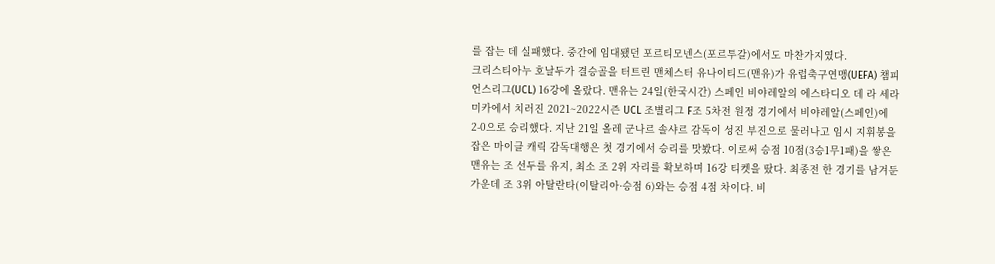를 잡는 데 실패했다. 중간에 임대됐던 포르티모넨스(포르투갈)에서도 마찬가지였다.
크리스티아누 호날두가 결승골을 터트린 맨체스터 유나이티드(맨유)가 유럽축구연맹(UEFA) 챔피언스리그(UCL) 16강에 올랐다. 맨유는 24일(한국시간) 스페인 비야레알의 에스타디오 데 라 세라미카에서 치러진 2021~2022시즌 UCL 조별리그 F조 5차전 원정 경기에서 비야레알(스페인)에 2-0으로 승리했다. 지난 21일 올레 군나르 솔샤르 감독이 성진 부진으로 물러나고 임시 지휘봉을 잡은 마이클 캐릭 감독대행은 첫 경기에서 승리를 맛봤다. 이로써 승점 10점(3승1무1패)을 쌓은 맨유는 조 선두를 유지, 최소 조 2위 자리를 확보하며 16강 티켓을 땄다. 최종전 한 경기를 남겨둔 가운데 조 3위 아탈란타(이탈리아·승점 6)와는 승점 4점 차이다. 비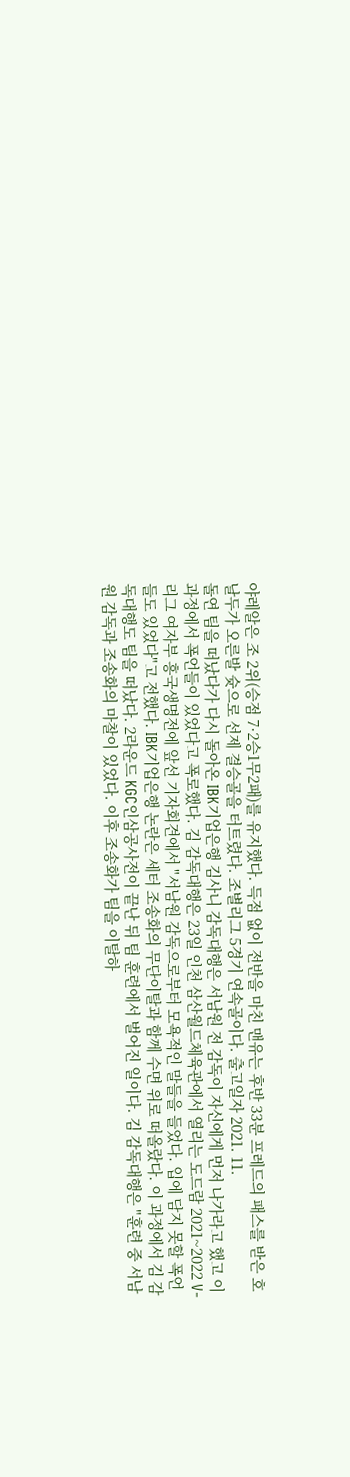야레알은 조 2위(승점 7·2승1무2패)를 유지했다. 득점 없이 전반을 마친 맨유는 후반 33분 프레드의 패스를 받은 호날두가 오른발 슛으로 선제 결승골을 터트렸다. 조별리그 5경기 연속골이다. 출고일자 2021. 11.
돌연 팀을 떠났다가 다시 돌아온 IBK기업은행 김사니 감독대행은 서남원 전 감독이 자신에게 먼저 나가라고 했고 이 과정에서 폭언들이 있었다고 폭로했다. 김 감독대행은 23일 인천 삼산월드체육관에서 열리는 도드람 2021~2022 V-리그 여자부 흥국생명전에 앞선 기자회견에서 "서남원 감독으로부터 모욕적인 말들을 들었다. 입에 담지 못할 폭언들도 있었다"고 전했다. IBK기업은행 논란은 세터 조송화의 무단이탈과 함께 수면 위로 떠올랐다. 이 과정에서 김 감독대행도 팀을 떠났다. 2라운드 KGC인삼공사전이 끝난 뒤 팀 훈련에서 벌어진 일이다. 김 감독대행은 "훈련 중 서남원 감독과 조송화의 마찰이 있었다. 이후 조송화가 팀을 이탈하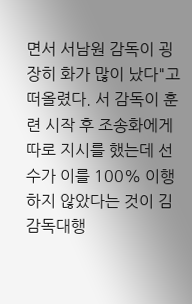면서 서남원 감독이 굉장히 화가 많이 났다"고 떠올렸다. 서 감독이 훈련 시작 후 조송화에게 따로 지시를 했는데 선수가 이를 100% 이행하지 않았다는 것이 김 감독대행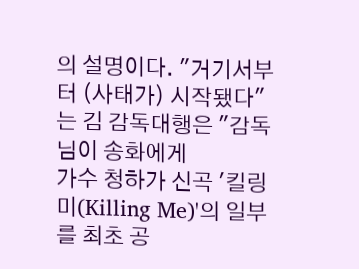의 설명이다. "거기서부터 (사태가) 시작됐다"는 김 감독대행은 "감독님이 송화에게
가수 청하가 신곡 '킬링 미(Killing Me)'의 일부를 최초 공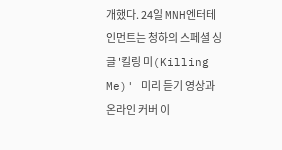개했다. 24일 MNH엔터테인먼트는 청하의 스페셜 싱글 '킬링 미(Killing Me)' 미리 듣기 영상과 온라인 커버 이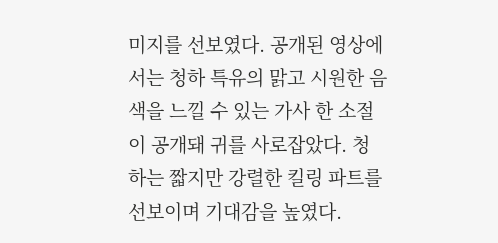미지를 선보였다. 공개된 영상에서는 청하 특유의 맑고 시원한 음색을 느낄 수 있는 가사 한 소절이 공개돼 귀를 사로잡았다. 청하는 짧지만 강렬한 킬링 파트를 선보이며 기대감을 높였다.